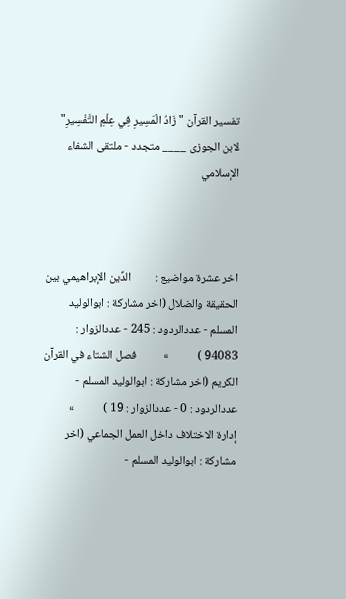تفسير القرآن " زَادُ الْمَسِيرِ فِي عِلْمِ التَّفْسِيرِ" لابن الجوزى ____ متجدد - ملتقى الشفاء الإسلامي



اخر عشرة مواضيع :         الدِّين الإبراهيمي بين الحقيقة والضلال (اخر مشاركة : ابوالوليد المسلم - عددالردود : 245 - عددالزوار : 94083 )           »          فصل الشتاء في القرآن الكريم (اخر مشاركة : ابوالوليد المسلم - عددالردود : 0 - عددالزوار : 19 )           »          إدارة الاختلاف داخل العمل الجماعي (اخر مشاركة : ابوالوليد المسلم -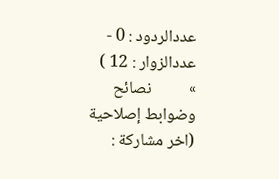عددالردود : 0 - عددالزوار : 12 )           »          نصائح وضوابط إصلاحية (اخر مشاركة :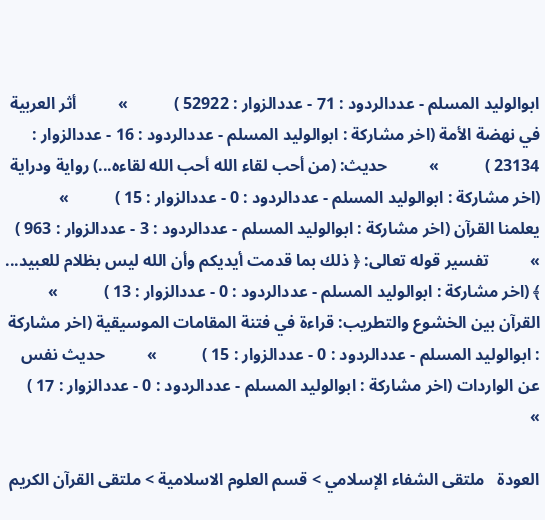ابوالوليد المسلم - عددالردود : 71 - عددالزوار : 52922 )           »          أثر العربية في نهضة الأمة (اخر مشاركة : ابوالوليد المسلم - عددالردود : 16 - عددالزوار : 23134 )           »          حديث: (من أحب لقاء الله أحب الله لقاءه...) رواية ودراية (اخر مشاركة : ابوالوليد المسلم - عددالردود : 0 - عددالزوار : 15 )           »          يعلمنا القرآن (اخر مشاركة : ابوالوليد المسلم - عددالردود : 3 - عددالزوار : 963 )           »          تفسير قوله تعالى: ﴿ ذلك بما قدمت أيديكم وأن الله ليس بظلام للعبيد... ﴾ (اخر مشاركة : ابوالوليد المسلم - عددالردود : 0 - عددالزوار : 13 )           »          القرآن بين الخشوع والتطريب: قراءة في فتنة المقامات الموسيقية (اخر مشاركة : ابوالوليد المسلم - عددالردود : 0 - عددالزوار : 15 )           »          حديث نفس عن الواردات (اخر مشاركة : ابوالوليد المسلم - عددالردود : 0 - عددالزوار : 17 )           »

العودة   ملتقى الشفاء الإسلامي > قسم العلوم الاسلامية > ملتقى القرآن الكريم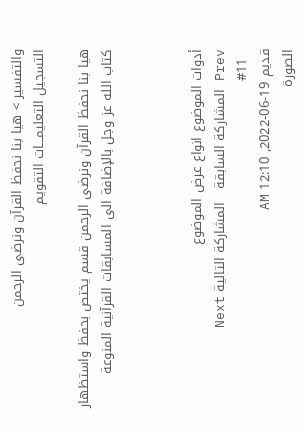والتفسير > هيا بنا نحفظ القرآن ونرضى الرحمن
التسجيل التعليمـــات التقويم

هيا بنا نحفظ القرآن ونرضى الرحمن قسم يختص بحفظ واستظهار كتاب الله عز وجل بالإضافة الى المسابقات القرآنية المنوعة



أدوات الموضوع انواع عرض الموضوع
Prev المشاركة السابقة   المشاركة التالية Next
  #11
قديم 19-06-2022, 12:10 AM
الصورة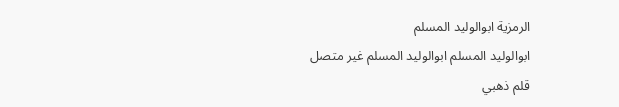الرمزية ابوالوليد المسلم
ابوالوليد المسلم ابوالوليد المسلم غير متصل
قلم ذهبي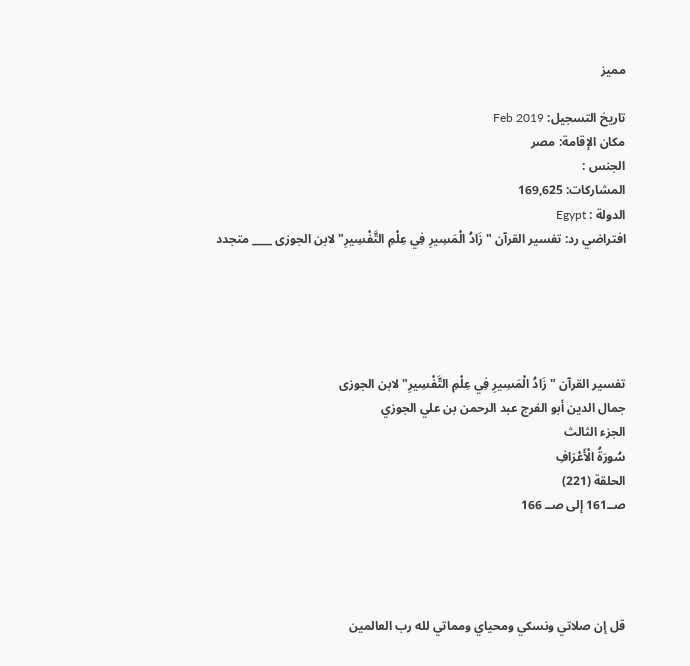مميز

تاريخ التسجيل: Feb 2019
مكان الإقامة: مصر
الجنس :
المشاركات: 169,625
الدولة : Egypt
افتراضي رد: تفسير القرآن " زَادُ الْمَسِيرِ فِي عِلْمِ التَّفْسِيرِ" لابن الجوزى ____ متجدد





تفسير القرآن " زَادُ الْمَسِيرِ فِي عِلْمِ التَّفْسِيرِ" لابن الجوزى
جمال الدين أبو الفرج عبد الرحمن بن علي الجوزي
الجزء الثالث
سُورَةُ الْأَعْرَافِ
الحلقة (221)
صــ161 إلى صــ 166




قل إن صلاتي ونسكي ومحياي ومماتي لله رب العالمين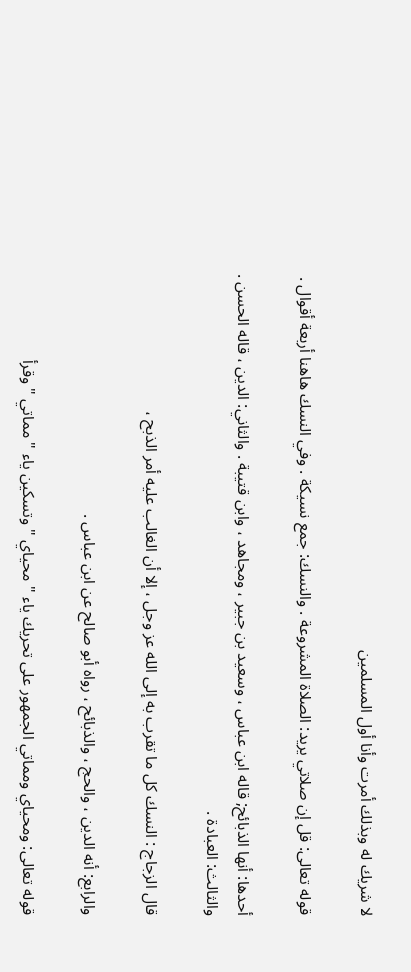لا شريك له وبذلك أمرت وأنا أول المسلمين

قوله تعالى: قل إن صلاتي يريد: الصلاة المشروعة . والنسك: جمع نسيكة . وفي النسك هاهنا أربعة أقوال .

أحدها: أنها الذبائح; قاله ابن عباس ، وسعيد بن جبير ، ومجاهد ، وابن قتيبة . والثاني: الدين ، قاله الحسن . والثالث: العبادة .

قال الزجاج : النسك كل ما تقرب به إلى الله عز وجل ، إلا أن الغالب عليه أمر الذبح ،

والرابع: أنه الدين ، والحج ، والذبائح ، رواه أبو صالح عن ابن عباس .

قوله تعالى: ومحياي ومماتي الجمهور على تحريك ياء " محياي " وتسكين ياء " مماتي " وقرأ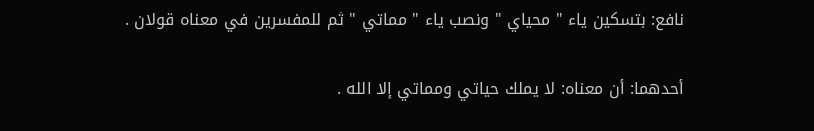نافع: بتسكين ياء " محياي " ونصب ياء " مماتي " ثم للمفسرين في معناه قولان .

أحدهما: أن معناه: لا يملك حياتي ومماتي إلا الله .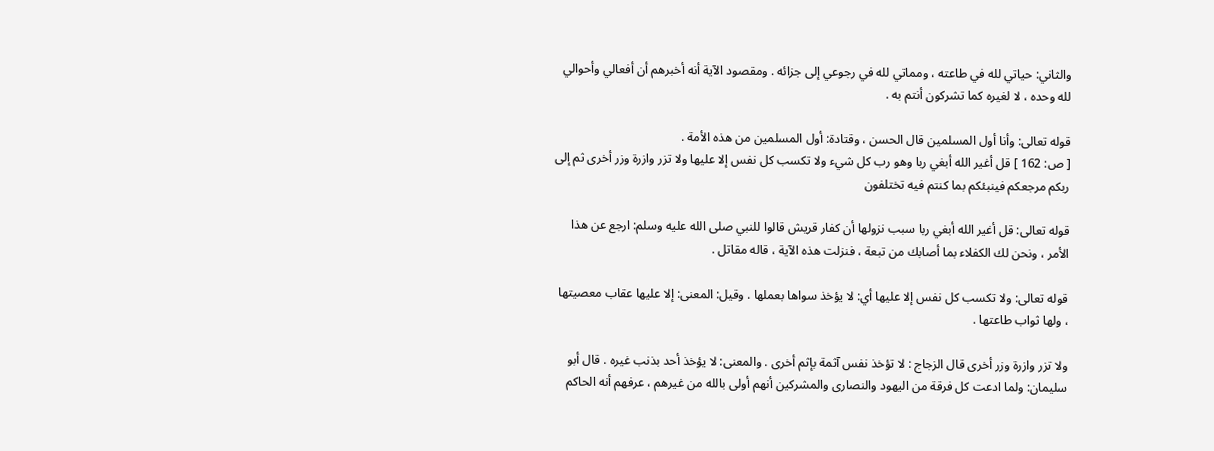والثاني: حياتي لله في طاعته ، ومماتي لله في رجوعي إلى جزائه . ومقصود الآية أنه أخبرهم أن أفعالي وأحوالي لله وحده ، لا لغيره كما تشركون أنتم به .

قوله تعالى: وأنا أول المسلمين قال الحسن ، وقتادة: أول المسلمين من هذه الأمة .
[ ص: 162 ] قل أغير الله أبغي ربا وهو رب كل شيء ولا تكسب كل نفس إلا عليها ولا تزر وازرة وزر أخرى ثم إلى ربكم مرجعكم فينبئكم بما كنتم فيه تختلفون

قوله تعالى: قل أغير الله أبغي ربا سبب نزولها أن كفار قريش قالوا للنبي صلى الله عليه وسلم: ارجع عن هذا الأمر ، ونحن لك الكفلاء بما أصابك من تبعة ، فنزلت هذه الآية ، قاله مقاتل .

قوله تعالى: ولا تكسب كل نفس إلا عليها أي: لا يؤخذ سواها بعملها . وقيل: المعنى: إلا عليها عقاب معصيتها ، ولها ثواب طاعتها .

ولا تزر وازرة وزر أخرى قال الزجاج : لا تؤخذ نفس آثمة بإثم أخرى . والمعنى: لا يؤخذ أحد بذنب غيره . قال أبو سليمان: ولما ادعت كل فرقة من اليهود والنصارى والمشركين أنهم أولى بالله من غيرهم ، عرفهم أنه الحاكم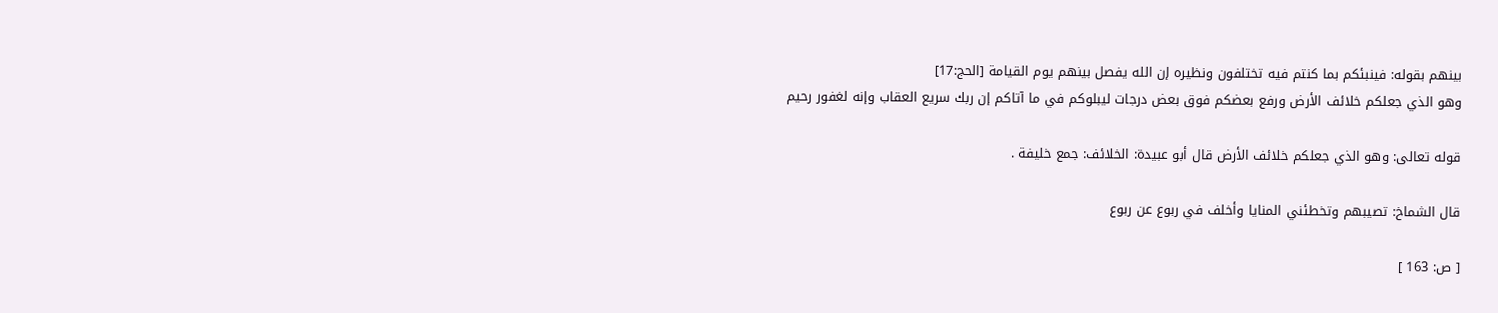بينهم بقوله: فينبئكم بما كنتم فيه تختلفون ونظيره إن الله يفصل بينهم يوم القيامة [الحج:17]
وهو الذي جعلكم خلائف الأرض ورفع بعضكم فوق بعض درجات ليبلوكم في ما آتاكم إن ربك سريع العقاب وإنه لغفور رحيم

قوله تعالى: وهو الذي جعلكم خلائف الأرض قال أبو عبيدة: الخلائف: جمع خليفة .

قال الشماخ: تصيبهم وتخطئني المنايا وأخلف في ربوع عن ربوع

[ ص: 163 ]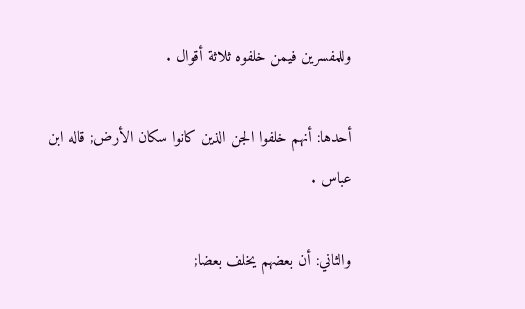وللمفسرين فيمن خلفوه ثلاثة أقوال .

أحدها: أنهم خلفوا الجن الذين كانوا سكان الأرض; قاله ابن عباس .

والثاني: أن بعضهم يخلف بعضا;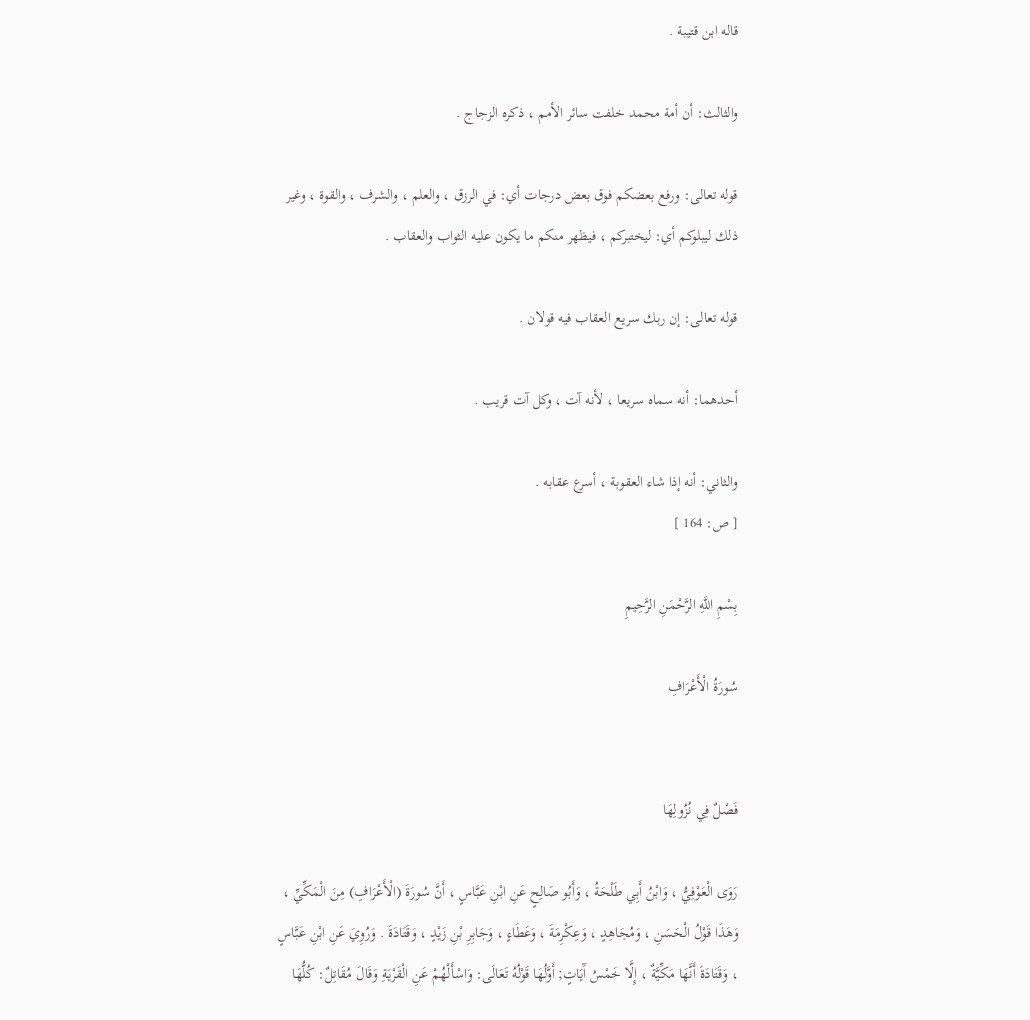قاله ابن قتيبة .

والثالث: أن أمة محمد خلفت سائر الأمم ، ذكره الزجاج .

قوله تعالى: ورفع بعضكم فوق بعض درجات أي: في الرزق ، والعلم ، والشرف ، والقوة ، وغير ذلك ليبلوكم أي: ليختبركم ، فيظهر منكم ما يكون عليه الثواب والعقاب .

قوله تعالى: إن ربك سريع العقاب فيه قولان .

أحدهما: أنه سماه سريعا ، لأنه آت ، وكل آت قريب .

والثاني: أنه إذا شاء العقوبة ، أسرع عقابه .
[ ص: 164 ]

بِسْمِ اللَّهِ الرَّحْمَنِ الرَّحِيمِ

سُورَةُ الْأَعْرَافِ


فَصْلٌ فِي نُزُولِهَا

رَوَى الْعَوْفِيُّ ، وَابْنُ أَبِي طَلْحَةُ ، وَأَبُو صَالِحٍ عَنِ ابْنِ عَبَّاسٍ ، أَنَّ سُورَةَ (الْأَعْرَافِ) مِنَ الْمَكِّيِّ ، وَهَذَا قَوْلُ الْحَسَنِ ، وَمُجَاهِدٍ ، وَعِكْرِمَةَ ، وَعَطَاءٍ ، وَجَابِرِ بْنِ زَيْدٍ ، وَقَتَادَةَ . وَرُوِيَ عَنِ ابْنِ عَبَّاسٍ ، وَقَتَادَةَ أَنَّهَا مَكِّيَّةٌ ، إِلَّا خَمْسُ آَيَاتٍ; أَوَّلُهَا قَوْلُهُ تَعَالَى: وَاسْأَلْهُمْ عَنِ الْقَرْيَةِ وَقَالَ مُقَاتِلٌ: كُلُّهَا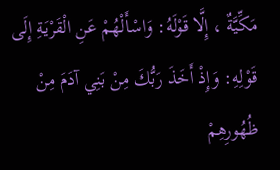مَكِّيَّةٌ ، إِلَّا قَوْلَهُ: وَاسْأَلْهُمْ عَنِ الْقَرْيَةِ إِلَى قَوْلِهِ: وَإِذْ أَخَذَ رَبُّكَ مِنْ بَنِي آدَمَ مِنْ ظُهُورِهِمْ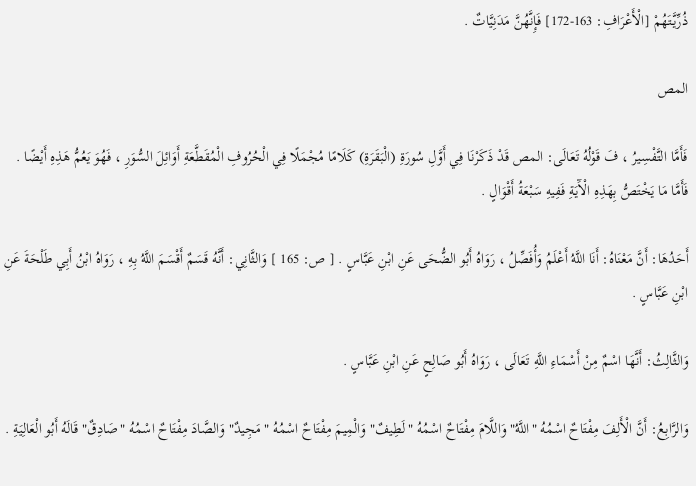ذُرِّيَّتَهُمْ [الْأَعْرَافِ: 163-172] فَإِنَّهُنَّ مَدَنِيَّاتٌ .

المص

فَأَمَّا التَّفْسِيرُ ، فَ قَوْلُهُ تَعَالَى: المص قَدْ ذَكَرْنَا فِي أَوَّلِ سُورَةِ (الْبَقَرَةِ) كَلَامًا مُجْمَلًا فِي الْحُرُوفِ الْمُقَطَّعَةِ أَوَائِلَ السُّوَرِ ، فَهُوَ يَعُمُّ هَذِهِ أَيْضًا . فَأَمَّا مَا يَخْتَصُّ بِهَذِهِ الْآَيَةِ فَفِيهِ سَبْعَةُ أَقْوَالٍ .

أَحَدُهَا: أَنَّ مَعْنَاهُ: أَنَا اللَّهُ أَعْلَمُ وَأُفَصِّلُ ، رَوَاهُ أَبُو الضُّحَى عَنِ ابْنِ عَبَّاسٍ . [ ص: 165 ] وَالثَّانِي: أَنَّهُ قَسَمٌ أَقْسَمَ اللَّهُ بِهِ ، رَوَاهُ ابْنُ أَبِي طَلْحَةَ عَنِ ابْنِ عَبَّاسٍ .

وَالثَّالِثُ: أَنَّهَا اسْمٌ مِنْ أَسْمَاءِ اللَّهِ تَعَالَى ، رَوَاهُ أَبُو صَالِحٍ عَنِ ابْنِ عَبَّاسٍ .

وَالرَّابِعُ: أَنَّ الْأَلِفَ مِفْتَاحٌ اسْمُهُ "اللَّهُ" وَاللَّامَ مِفْتَاحٌ اسْمُهُ "لَطِيفٌ" وَالْمِيمَ مِفْتَاحٌ اسْمُهُ "مَجِيدٌ" وَالصَّادَ مِفْتَاحٌ اسْمُهُ "صَادِقٌ" قَالَهُ أَبُو الْعَالِيَةِ .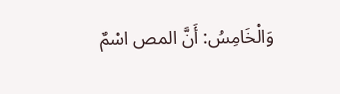وَالْخَامِسُ: أَنَّ المص اسْمٌ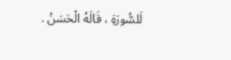لَلسُّورَةِ ، قَالَهُ الْحَسَنُ .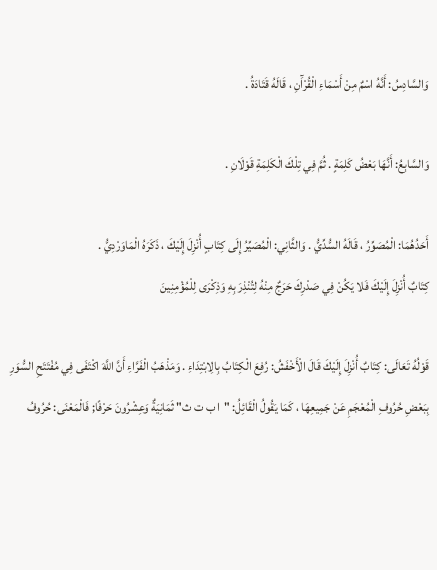وَالسَّادِسُ: أَنَّهُ اسْمٌ مِنْ أَسْمَاءِ الْقُرْآَنِ ، قَالَهُ قَتَادَةُ .

وَالسَّابِعُ: أَنَّهَا بَعْضُ كَلِمَةٍ . ثُمَّ فِي تِلْكَ الْكَلِمَةِ قَوْلَانِ .

أَحَدُهُمَا: الْمُصَوِّرُ ، قَالَهُ السُّدِّيُّ . وَالثَّانِي: الْمُصَيِّرُ إِلَى كِتَابٍ أُنْزِلَ إِلَيْكَ ، ذَكَرَهُ الْمَاوَرْدِيُّ .
كِتَابٌ أُنْزِلَ إِلَيْكَ فَلا يَكُنْ فِي صَدْرِكَ حَرَجٌ مِنْهُ لِتُنْذِرَ بِهِ وَذِكْرَى لِلْمُؤْمِنِينَ

قَوْلُهُ تَعَالَى: كِتَابٌ أُنْزِلَ إِلَيْكَ قَالَ الْأَخْفَشُ: رُفِعَ الْكِتَابُ بِالِابْتِدَاءِ . وَمَذْهَبُ الْفَرَّاءِ أَنَّ اللَّهَ اكْتَفَى فِي مُفْتَتَحِ السُّوَرِ بِبَعْضِ حُرُوفِ الْمُعْجَمِ عَنْ جَمِيعِهَا ، كَمَا يَقُولُ الْقَائِلُ: "ا ب ت ث" ثَمَانِيَةٌ وَعِشْرُونَ حَرْفًا; فَالْمَعْنَى: حُرُوفُ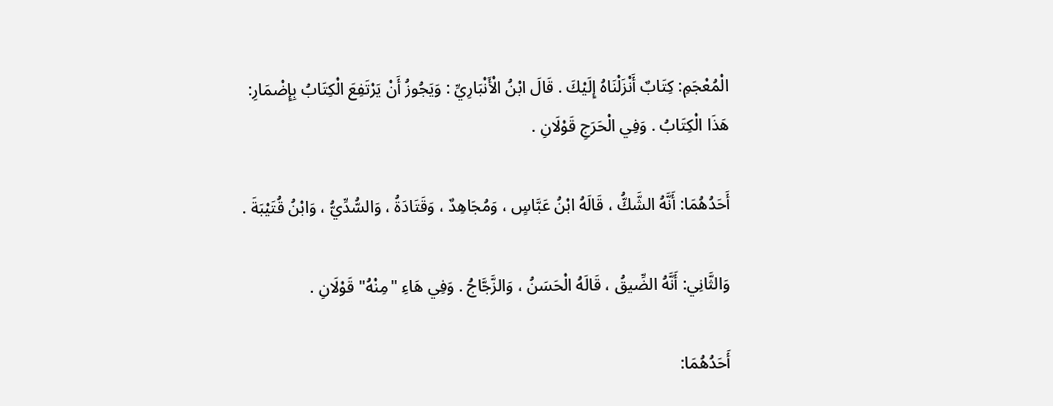الْمُعْجَمِ: كِتَابٌ أَنْزَلْنَاهُ إِلَيْكَ . قَالَ ابْنُ الْأَنْبَارِيِّ : وَيَجُوزُ أَنْ يَرْتَفِعَ الْكِتَابُ بِإِضْمَارِ: هَذَا الْكِتَابُ . وَفِي الْحَرَجِ قَوْلَانِ .

أَحَدُهُمَا: أَنَّهُ الشَّكُّ ، قَالَهُ ابْنُ عَبَّاسٍ ، وَمُجَاهِدٌ ، وَقَتَادَةُ ، وَالسُّدِّيُّ ، وَابْنُ قُتَيْبَةَ .

وَالثَّانِي: أَنَّهُ الضِّيقُ ، قَالَهُ الْحَسَنُ ، وَالزَّجَّاجُ . وَفِي هَاءِ "مِنْهُ" قَوْلَانِ .

أَحَدُهُمَا: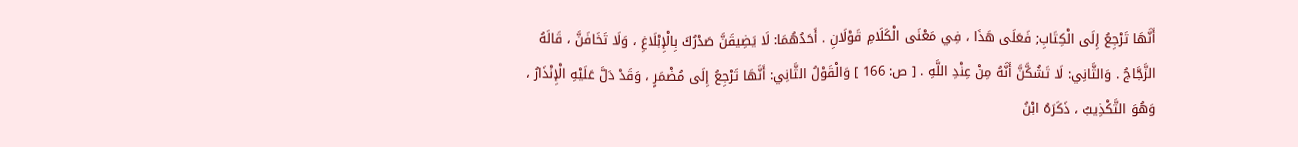أَنَّهَا تَرْجِعُ إِلَى الْكِتَابِ; فَعَلَى هَذَا ، فِي مَعْنَى الْكَلَامِ قَوْلَانِ . أَحَدُهُمَا: لَا يَضِيقَنَّ صَدْرُكَ بِالْإِبْلَاغِ ، وَلَا تَخَافَنَّ ، قَالَهُ الزَّجَّاجُ . وَالثَّانِي: لَا تَشُكَّنَّ أَنَّهُ مِنْ عِنْدِ اللَّهِ . [ ص: 166 ] وَالْقَوْلُ الثَّانِي: أَنَّهَا تَرْجِعُ إِلَى مُضْمَرٍ ، وَقَدْ دَلَّ عَلَيْهِ الْإِنْذَارُ ، وَهُوَ التَّكْذِيبُ ، ذَكَرَهُ ابْنُ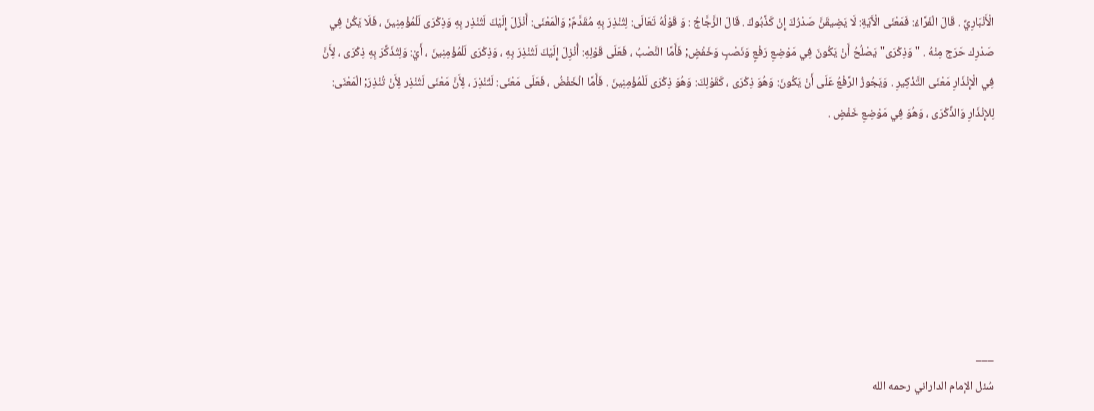الْأَنْبَارِيِّ . قَالَ الْفَرَّاءُ: فَمَعْنَى الْآَيَةِ: لَا يَضِيقَنَّ صَدْرُكَ إِنْ كَذَّبُوكَ . قَالَ الزَّجَّاجُ : وَ قَوْلُهُ تَعَالَى: لِتُنْذِرَ بِهِ مُقَدَّمٌ; وَالْمَعْنَى: أَنْزَلَ إِلَيْكَ لَتُنْذِر بِهِ وَذِكْرَى لَلْمُؤْمِنِينَ ، فَلَا يَكُنْ فِي صَدْرِك حَرَج مِنْهُ . "وَذِكْرَى" يَصْلُحُ أَنْ يَكُونَ فِي مَوْضِعِ رَفْعٍ وَنَصْبٍ وَخَفْضٍ; فَأَمَّا النَّصْبُ ، فَعَلَى قَوْلِهِ: أُنْزِلَ إِلَيْكَ لَتُنْذِرَ بِهِ ، وَذِكْرَى لَلْمُؤْمِنِينَ ، أَيْ: وَلِتُذَكِّرَ بِهِ ذِكْرَى ، لِأَنَّ فِي الْإِنْذَارِ مَعْنَى التَّذْكِيرِ . وَيَجُوزُ الرَّفْعُ عَلَى أَنْ يَكُونَ: وَهُوَ ذِكْرَى ، كَقَوْلِكَ: وَهُوَ ذِكْرَى لَلْمُؤْمِنِينَ . فَأَمَّا الْخَفْضُ ، فَعَلَى مَعْنَى: لَتُنْذِرَ ، لِأَنَّ مَعْنَى لَتُنْذِر لِأَنْ تُنْذِرَ; الْمَعْنَى: لِلإِنْذَارِ وَالذِّكْرَى ، وَهُوَ فِي مَوْضِعِ خَفْضٍ .







___
سُئل الإمام الداراني رحمه الله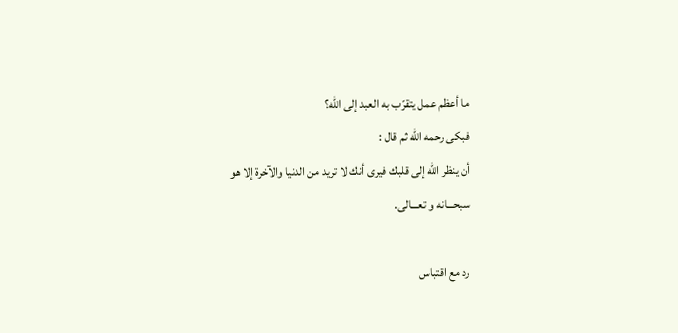ما أعظم عمل يتقرّب به العبد إلى الله؟
فبكى رحمه الله ثم قال :
أن ينظر الله إلى قلبك فيرى أنك لا تريد من الدنيا والآخرة إلا هو
سبحـــانه و تعـــالى.

رد مع اقتباس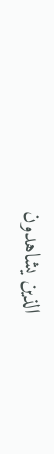الذين يشاهدون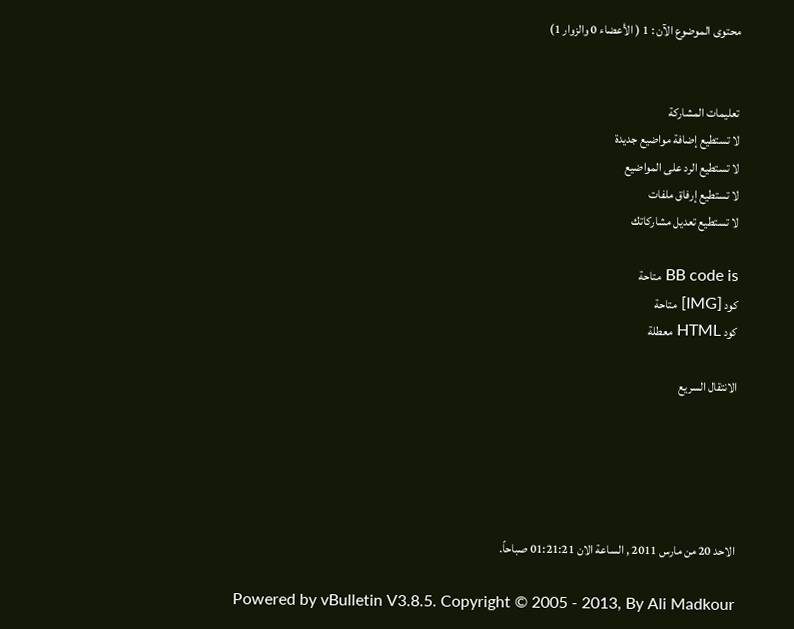محتوى الموضوع الآن : 1 ( الأعضاء 0 والزوار 1)


تعليمات المشاركة
لا تستطيع إضافة مواضيع جديدة
لا تستطيع الرد على المواضيع
لا تستطيع إرفاق ملفات
لا تستطيع تعديل مشاركاتك

BB code is متاحة
كود [IMG] متاحة
كود HTML معطلة

الانتقال السريع





الاحد 20 من مارس 2011 , الساعة الان 01:21:21 صباحاً.

Powered by vBulletin V3.8.5. Copyright © 2005 - 2013, By Ali Madkour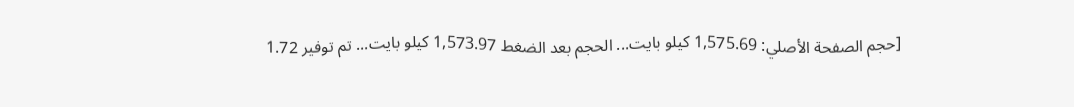[حجم الصفحة الأصلي: 1,575.69 كيلو بايت... الحجم بعد الضغط 1,573.97 كيلو بايت... تم توفير 1.72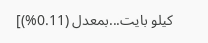كيلو بايت...بمعدل (0.11%)]